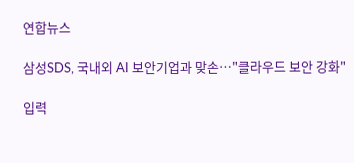연합뉴스

삼성SDS, 국내외 AI 보안기업과 맞손…"클라우드 보안 강화"

입력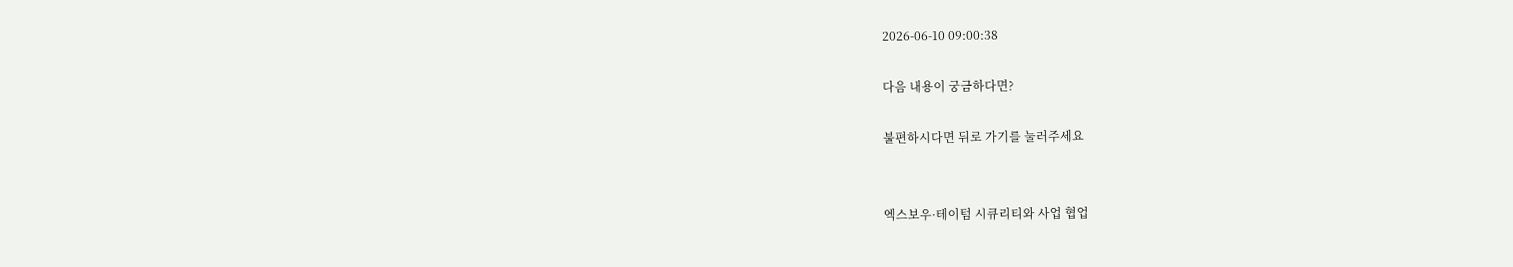2026-06-10 09:00:38

다음 내용이 궁금하다면?

불편하시다면 뒤로 가기를 눌러주세요


엑스보우·테이텀 시큐리티와 사업 협업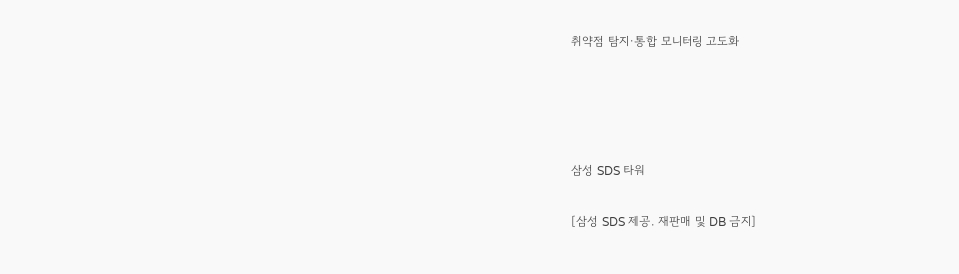취약점 탐지·통합 모니터링 고도화




삼성 SDS 타워

[삼성 SDS 제공. 재판매 및 DB 금지]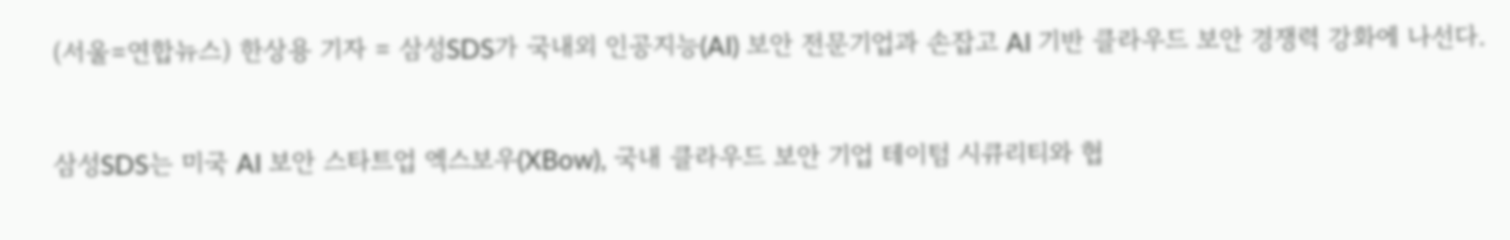(서울=연합뉴스) 한상용 기자 = 삼성SDS가 국내외 인공지능(AI) 보안 전문기업과 손잡고 AI 기반 클라우드 보안 경쟁력 강화에 나선다.


삼성SDS는 미국 AI 보안 스타트업 엑스보우(XBow), 국내 클라우드 보안 기업 테이텀 시큐리티와 협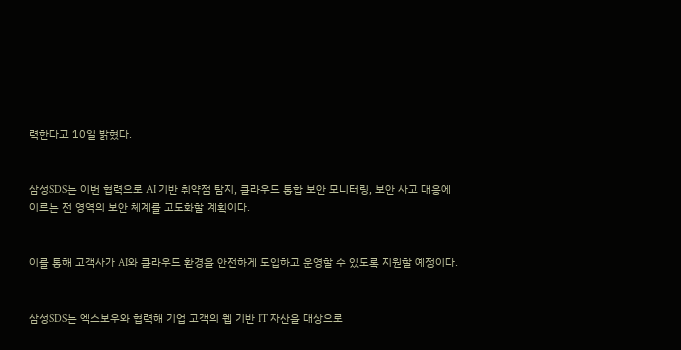력한다고 10일 밝혔다.


삼성SDS는 이번 협력으로 AI 기반 취약점 탐지, 클라우드 통합 보안 모니터링, 보안 사고 대응에 이르는 전 영역의 보안 체계를 고도화할 계획이다.


이를 통해 고객사가 AI와 클라우드 환경을 안전하게 도입하고 운영할 수 있도록 지원할 예정이다.


삼성SDS는 엑스보우와 협력해 기업 고객의 웹 기반 IT 자산을 대상으로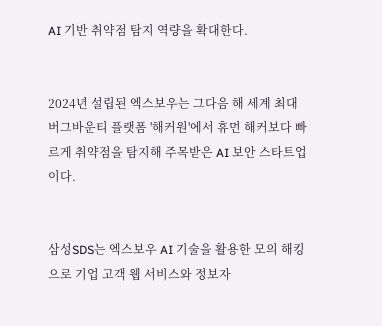AI 기반 취약점 탐지 역량을 확대한다.


2024년 설립된 엑스보우는 그다음 해 세계 최대 버그바운티 플랫폼 '해커원'에서 휴먼 해커보다 빠르게 취약점을 탐지해 주목받은 AI 보안 스타트업이다.


삼성SDS는 엑스보우 AI 기술을 활용한 모의 해킹으로 기업 고객 웹 서비스와 정보자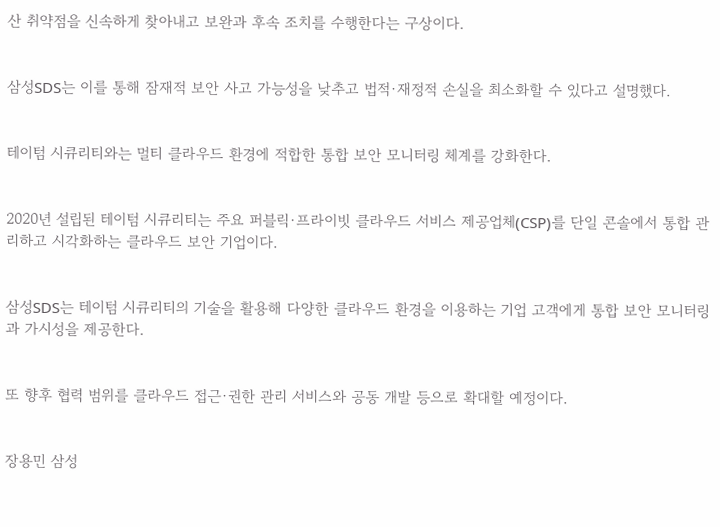산 취약점을 신속하게 찾아내고 보완과 후속 조치를 수행한다는 구상이다.


삼성SDS는 이를 통해 잠재적 보안 사고 가능성을 낮추고 법적·재정적 손실을 최소화할 수 있다고 설명했다.


테이텀 시큐리티와는 멀티 클라우드 환경에 적합한 통합 보안 모니터링 체계를 강화한다.


2020년 설립된 테이텀 시큐리티는 주요 퍼블릭·프라이빗 클라우드 서비스 제공업체(CSP)를 단일 콘솔에서 통합 관리하고 시각화하는 클라우드 보안 기업이다.


삼성SDS는 테이텀 시큐리티의 기술을 활용해 다양한 클라우드 환경을 이용하는 기업 고객에게 통합 보안 모니터링과 가시성을 제공한다.


또 향후 협력 범위를 클라우드 접근·권한 관리 서비스와 공동 개발 등으로 확대할 예정이다.


장용민 삼성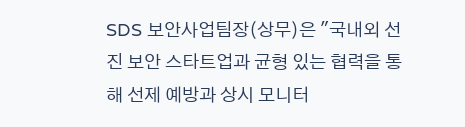SDS 보안사업팀장(상무)은 "국내외 선진 보안 스타트업과 균형 있는 협력을 통해 선제 예방과 상시 모니터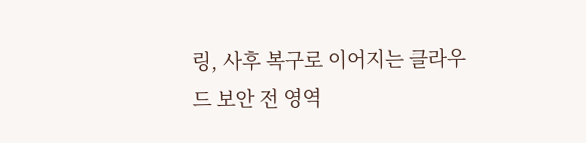링, 사후 복구로 이어지는 클라우드 보안 전 영역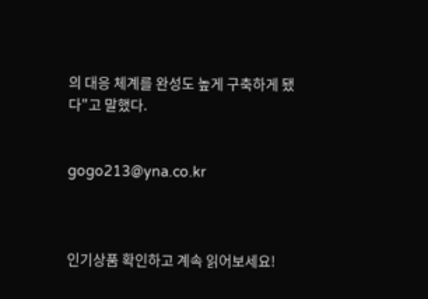의 대응 체계를 완성도 높게 구축하게 됐다"고 말했다.


gogo213@yna.co.kr



인기상품 확인하고 계속 읽어보세요!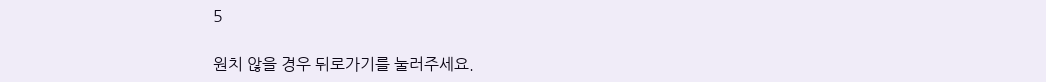5

원치 않을 경우 뒤로가기를 눌러주세요.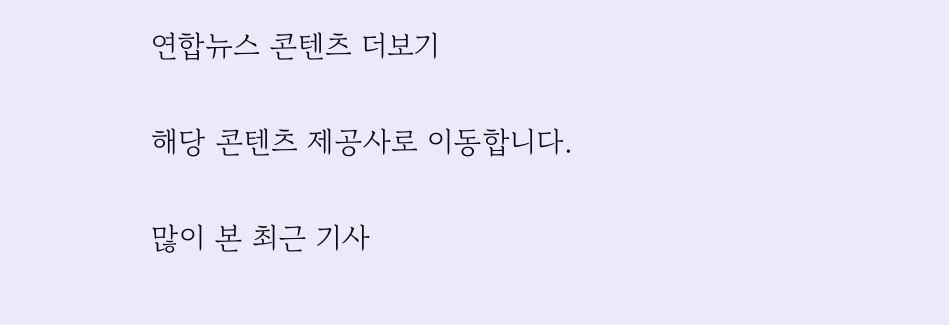연합뉴스 콘텐츠 더보기

해당 콘텐츠 제공사로 이동합니다.

많이 본 최근 기사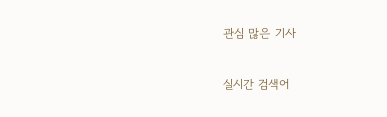관심 많은 기사

실시간 검색어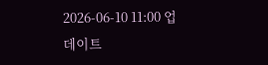2026-06-10 11:00 업데이트